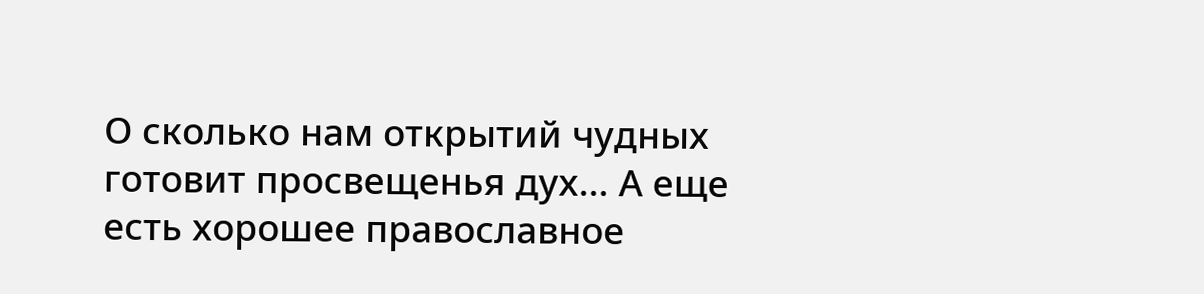О сколько нам открытий чудных готовит просвещенья дух… А еще есть хорошее православное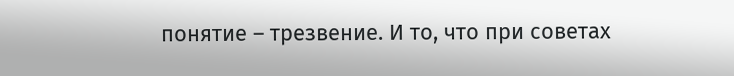понятие – трезвение. И то, что при советах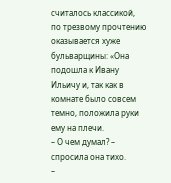считалось классикой, по трезвому прочтению оказывается хуже бульварщины: «Она подошла к Ивану Ильичу и, так как в комнате было совсем темно, положила руки ему на плечи.
– О чем думал? – спросила она тихо.
–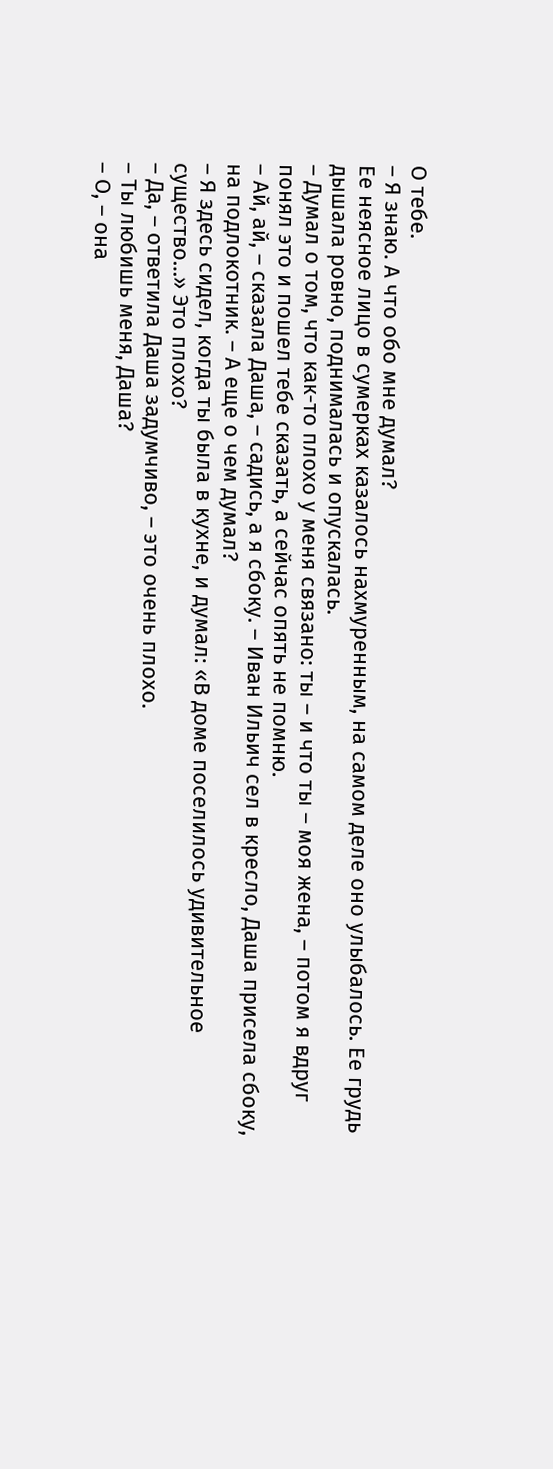О тебе.
– Я знаю. А что обо мне думал?
Ее неясное лицо в сумерках казалось нахмуренным, на самом деле оно улыбалось. Ее грудь дышала ровно, поднималась и опускалась.
– Думал о том, что как-то плохо у меня связано: ты – и что ты – моя жена, – потом я вдруг понял это и пошел тебе сказать, а сейчас опять не помню.
– Ай, ай, – сказала Даша, – садись, а я сбоку. – Иван Ильич сел в кресло, Даша присела сбоку, на подлокотник. – А еще о чем думал?
– Я здесь сидел, когда ты была в кухне, и думал: «В доме поселилось удивительное существо…» Это плохо?
– Да, – ответила Даша задумчиво, – это очень плохо.
– Ты любишь меня, Даша?
– О, – она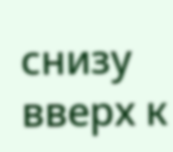снизу вверх к